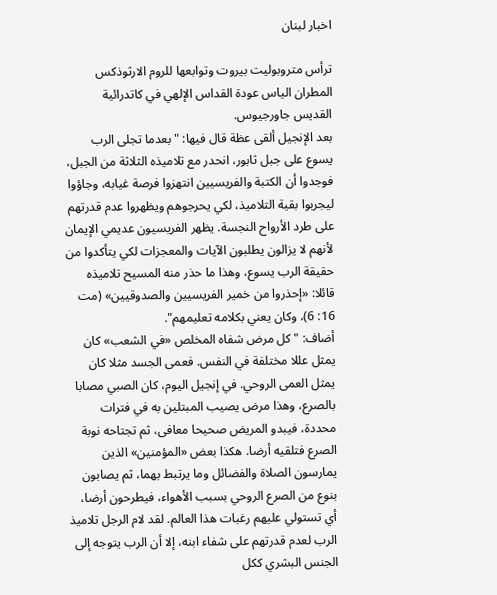اخبار لبنان

ترأس متروبوليت بيروت وتوابعها للروم الارثوذكس المطران الياس عودة القداس الإلهي في كاتدرائية القديس جاورجيوس.
بعد الإنجيل ألقى عظة قال فيها: "بعدما تجلى الرب يسوع على جبل ثابور، انحدر مع تلاميذه الثلاثة من الجبل، فوجدوا أن الكتبة والفريسيين انتهزوا فرصة غيابه، وجاؤوا ليجربوا بقية التلاميذ، لكي يحرجوهم ويظهروا عدم قدرتهم على طرد الأرواح النجسة. يظهر الفريسيون عديمي الإيمان لأنهم لا يزالون يطلبون الآيات والمعجزات لكي يتأكدوا من حقيقة الرب يسوع، وهذا ما حذر منه المسيح تلاميذه قائلا: «إحذروا من خمير الفريسيين والصدوقيين» (مت 16: 6)، وكان يعني بكلامه تعليمهم".
أضاف: "كل مرض شفاه المخلص «في الشعب» كان يمثل عللا مختلفة في النفس. فعمى الجسد مثلا كان يمثل العمى الروحي. في إنجيل اليوم، كان الصبي مصابا بالصرع، وهذا مرض يصيب المبتلين به في فترات محددة، فيبدو المريض صحيحا معافى، ثم تجتاحه نوبة الصرع فتلقيه أرضا. هكذا بعض «المؤمنين» الذين يمارسون الصلاة والفضائل وما يرتبط بهما، ثم يصابون بنوع من الصرع الروحي بسبب الأهواء، فيطرحون أرضا، أي تستولي عليهم رغبات هذا العالم. لقد لام الرجل تلاميذ الرب لعدم قدرتهم على شفاء ابنه، إلا أن الرب يتوجه إلى الجنس البشري ككل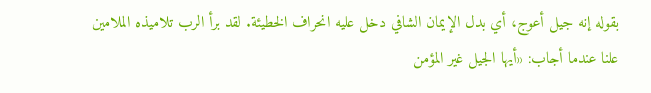بقوله إنه جيل أعوج، أي بدل الإيمان الشافي دخل عليه انحراف الخطيئة. لقد برأ الرب تلاميذه الملامين علنا عندما أجاب: «أيها الجيل غير المؤمن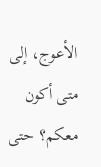الأعوج، إلى متى أكون معكم؟ حتى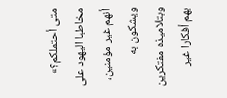متى أحتملكم؟» مخاطبا اليهود على أنهم غير مؤمنين، ويشكون به وبتلاميذه مفتكرين بهم أفكارا غير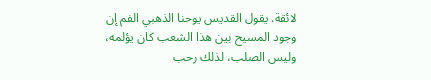لائقة. يقول القديس يوحنا الذهبي الفم إن وجود المسيح بين هذا الشعب كان يؤلمه، وليس الصلب، لذلك رحب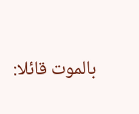بالموت قائلا: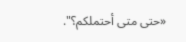«حتى متى أحتملكم؟".